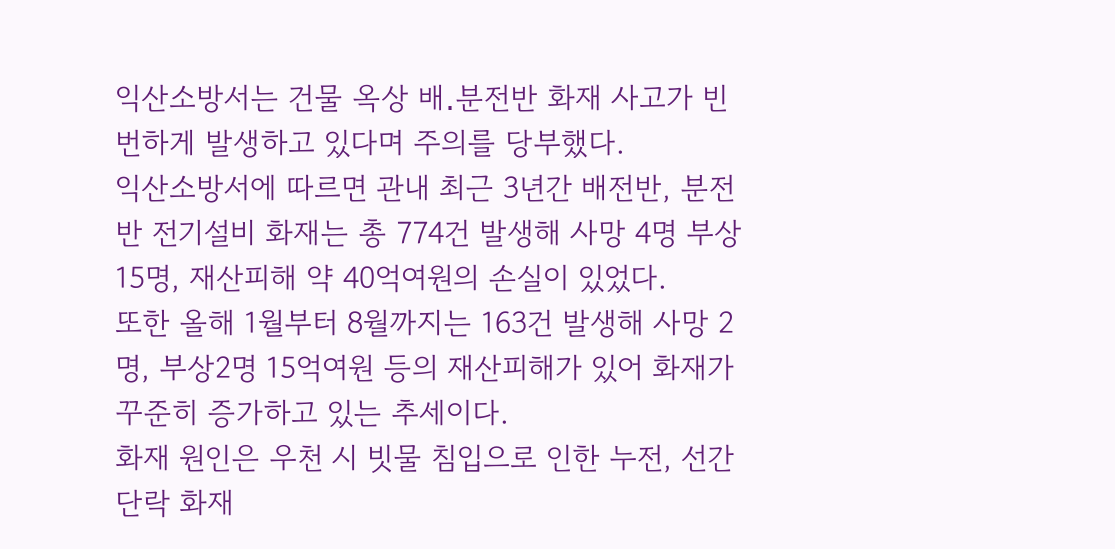익산소방서는 건물 옥상 배․분전반 화재 사고가 빈번하게 발생하고 있다며 주의를 당부했다.
익산소방서에 따르면 관내 최근 3년간 배전반, 분전반 전기설비 화재는 총 774건 발생해 사망 4명 부상 15명, 재산피해 약 40억여원의 손실이 있었다.
또한 올해 1월부터 8월까지는 163건 발생해 사망 2명, 부상2명 15억여원 등의 재산피해가 있어 화재가 꾸준히 증가하고 있는 추세이다.
화재 원인은 우천 시 빗물 침입으로 인한 누전, 선간 단락 화재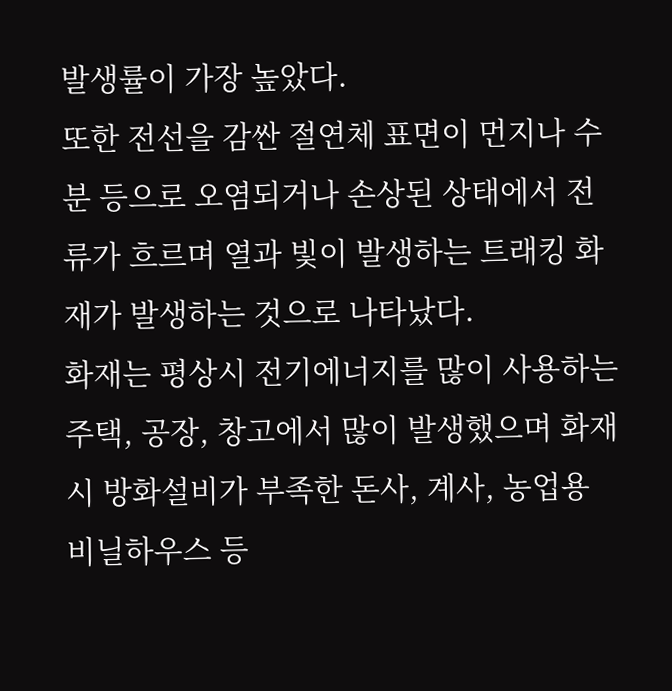발생률이 가장 높았다.
또한 전선을 감싼 절연체 표면이 먼지나 수분 등으로 오염되거나 손상된 상태에서 전류가 흐르며 열과 빛이 발생하는 트래킹 화재가 발생하는 것으로 나타났다.
화재는 평상시 전기에너지를 많이 사용하는 주택, 공장, 창고에서 많이 발생했으며 화재 시 방화설비가 부족한 돈사, 계사, 농업용 비닐하우스 등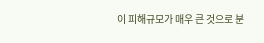이 피해규모가 매우 큰 것으로 분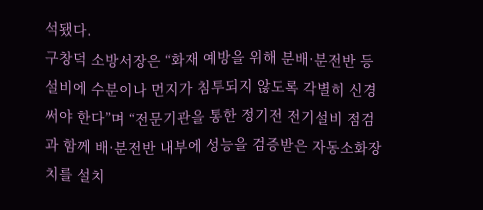석됐다.
구창덕 소방서장은 “화재 예방을 위해 분배·분전반 등 설비에 수분이나 먼지가 침투되지 않도록 각별히 신경써야 한다”며 “전문기관을 통한 정기전 전기설비 점검과 함께 배·분전반 내부에 성능을 검증받은 자동소화장치를 설치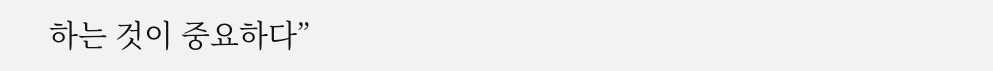하는 것이 중요하다”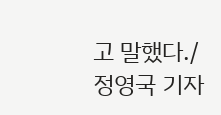고 말했다./정영국 기자